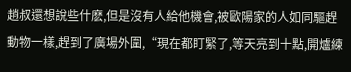趙叔還想說些什麽,但是沒有人給他機會,被歐陽家的人如同驅趕動物一樣,趕到了廣場外圍,“現在都盯緊了,等天亮到十點,開爐練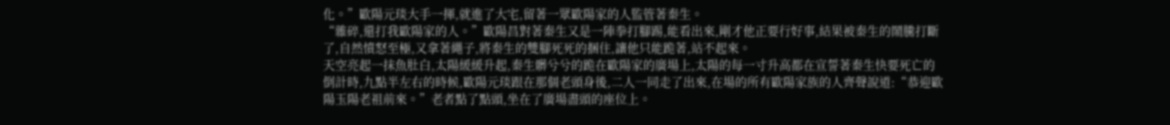化。”歐陽元琰大手一揮,就進了大宅,留著一眾歐陽家的人監管著秦生。
“雜碎,還打我歐陽家的人。”歐陽昌對著秦生又是一陣拳打腳踢,能看出來,剛才他正要行好事,結果被秦生的鬧騰打斷了,自然憤怒至極,又拿著繩子,將秦生的雙腳死死的捆住,讓他只能跪著,站不起來。
天空亮起一抹魚肚白,太陽緩緩升起,秦生髒兮兮的跪在歐陽家的廣場上,太陽的每一寸升高都在宣誓著秦生快要死亡的倒計時,九點半左右的時候,歐陽元琰跟在那個老頭身後,二人一同走了出來,在場的所有歐陽家族的人齊聲說道:“恭迎歐陽玉陽老祖前來。”老者點了點頭,坐在了廣場盡頭的座位上。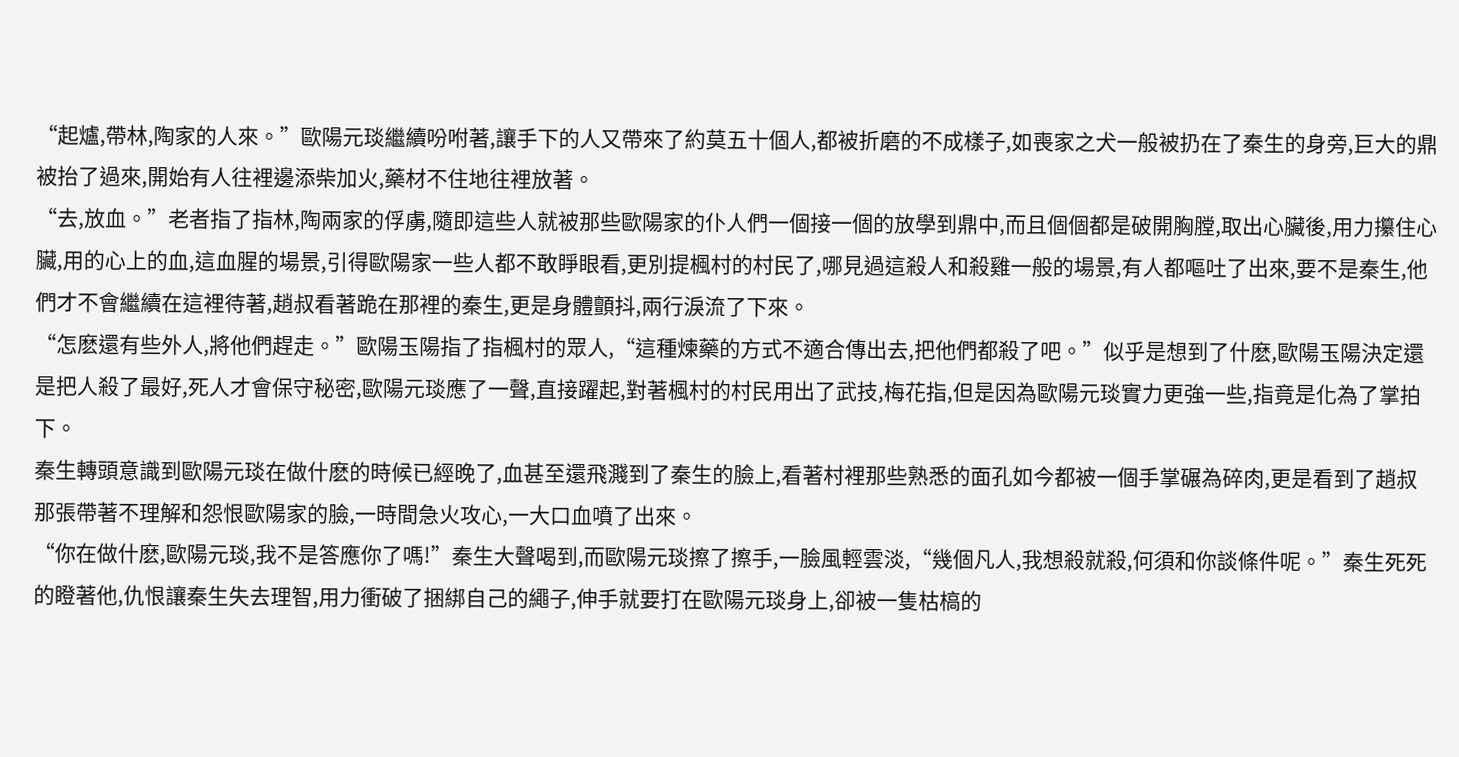“起爐,帶林,陶家的人來。”歐陽元琰繼續吩咐著,讓手下的人又帶來了約莫五十個人,都被折磨的不成樣子,如喪家之犬一般被扔在了秦生的身旁,巨大的鼎被抬了過來,開始有人往裡邊添柴加火,藥材不住地往裡放著。
“去,放血。”老者指了指林,陶兩家的俘虜,隨即這些人就被那些歐陽家的仆人們一個接一個的放學到鼎中,而且個個都是破開胸膛,取出心臟後,用力攥住心臟,用的心上的血,這血腥的場景,引得歐陽家一些人都不敢睜眼看,更別提楓村的村民了,哪見過這殺人和殺雞一般的場景,有人都嘔吐了出來,要不是秦生,他們才不會繼續在這裡待著,趙叔看著跪在那裡的秦生,更是身體顫抖,兩行淚流了下來。
“怎麽還有些外人,將他們趕走。”歐陽玉陽指了指楓村的眾人,“這種煉藥的方式不適合傳出去,把他們都殺了吧。”似乎是想到了什麽,歐陽玉陽決定還是把人殺了最好,死人才會保守秘密,歐陽元琰應了一聲,直接躍起,對著楓村的村民用出了武技,梅花指,但是因為歐陽元琰實力更強一些,指竟是化為了掌拍下。
秦生轉頭意識到歐陽元琰在做什麽的時候已經晚了,血甚至還飛濺到了秦生的臉上,看著村裡那些熟悉的面孔如今都被一個手掌碾為碎肉,更是看到了趙叔那張帶著不理解和怨恨歐陽家的臉,一時間急火攻心,一大口血噴了出來。
“你在做什麽,歐陽元琰,我不是答應你了嗎!”秦生大聲喝到,而歐陽元琰擦了擦手,一臉風輕雲淡,“幾個凡人,我想殺就殺,何須和你談條件呢。”秦生死死的瞪著他,仇恨讓秦生失去理智,用力衝破了捆綁自己的繩子,伸手就要打在歐陽元琰身上,卻被一隻枯槁的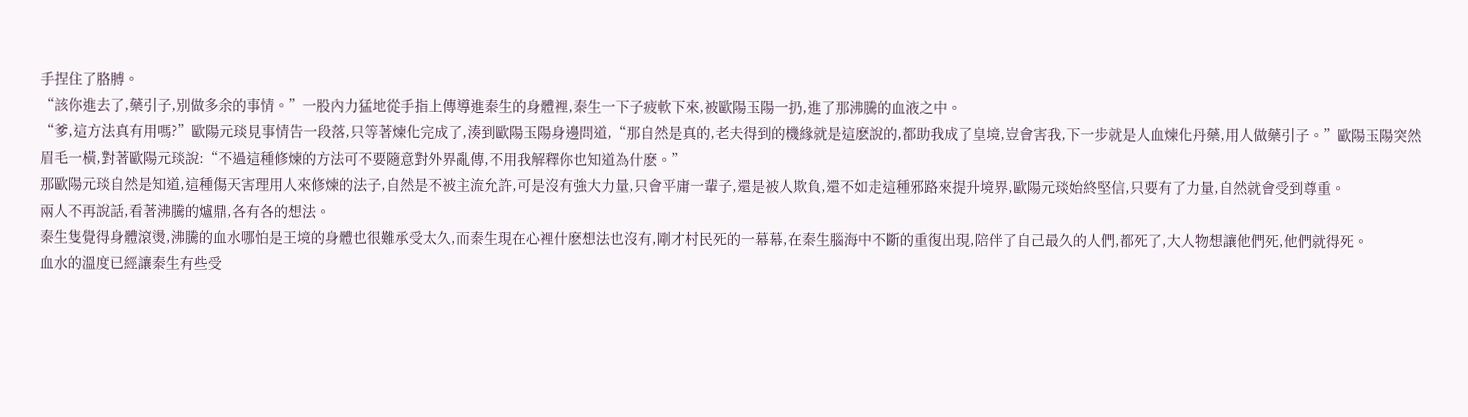手捏住了胳膊。
“該你進去了,藥引子,別做多余的事情。”一股內力猛地從手指上傳導進秦生的身體裡,秦生一下子疲軟下來,被歐陽玉陽一扔,進了那沸騰的血液之中。
“爹,這方法真有用嗎?”歐陽元琰見事情告一段落,只等著煉化完成了,湊到歐陽玉陽身邊問道,“那自然是真的,老夫得到的機緣就是這麽說的,都助我成了皇境,豈會害我,下一步就是人血煉化丹藥,用人做藥引子。”歐陽玉陽突然眉毛一橫,對著歐陽元琰說:“不過這種修煉的方法可不要隨意對外界亂傳,不用我解釋你也知道為什麽。”
那歐陽元琰自然是知道,這種傷天害理用人來修煉的法子,自然是不被主流允許,可是沒有強大力量,只會平庸一輩子,還是被人欺負,還不如走這種邪路來提升境界,歐陽元琰始終堅信,只要有了力量,自然就會受到尊重。
兩人不再說話,看著沸騰的爐鼎,各有各的想法。
秦生隻覺得身體滾燙,沸騰的血水哪怕是王境的身體也很難承受太久,而秦生現在心裡什麽想法也沒有,剛才村民死的一幕幕,在秦生腦海中不斷的重復出現,陪伴了自己最久的人們,都死了,大人物想讓他們死,他們就得死。
血水的溫度已經讓秦生有些受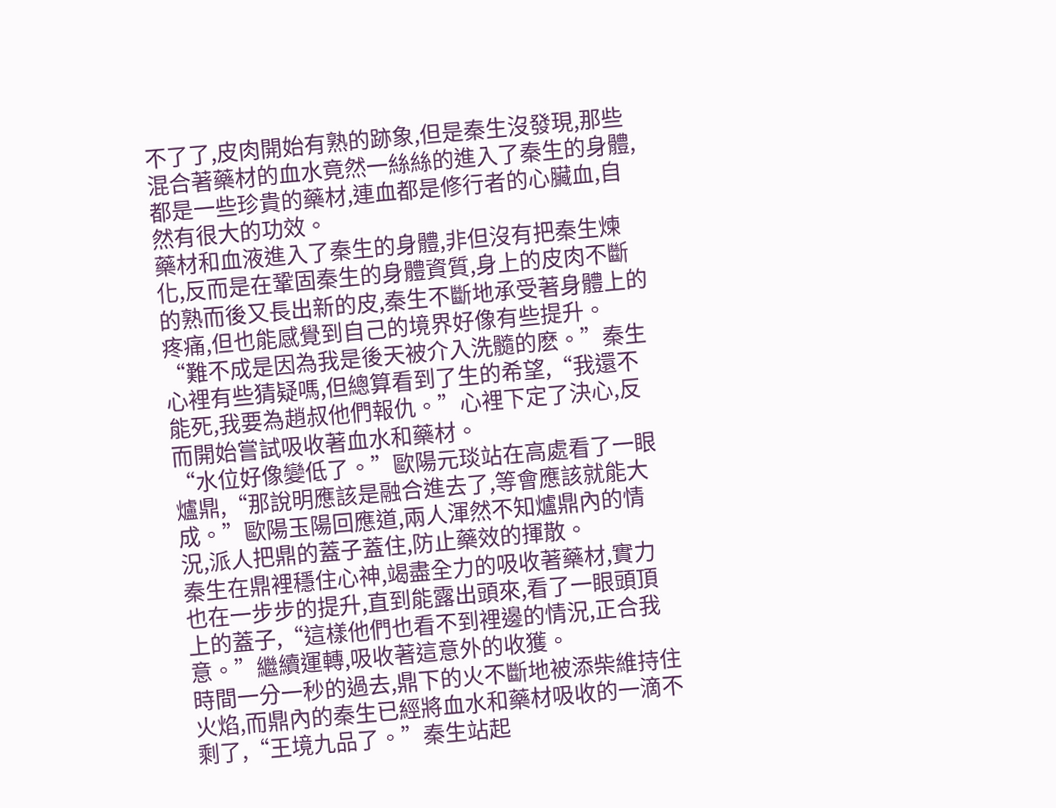不了了,皮肉開始有熟的跡象,但是秦生沒發現,那些混合著藥材的血水竟然一絲絲的進入了秦生的身體, 都是一些珍貴的藥材,連血都是修行者的心臟血,自然有很大的功效。
藥材和血液進入了秦生的身體,非但沒有把秦生煉化,反而是在鞏固秦生的身體資質,身上的皮肉不斷的熟而後又長出新的皮,秦生不斷地承受著身體上的疼痛,但也能感覺到自己的境界好像有些提升。
“難不成是因為我是後天被介入洗髓的麽。”秦生心裡有些猜疑嗎,但總算看到了生的希望,“我還不能死,我要為趙叔他們報仇。”心裡下定了決心,反而開始嘗試吸收著血水和藥材。
“水位好像變低了。”歐陽元琰站在高處看了一眼爐鼎,“那說明應該是融合進去了,等會應該就能大成。”歐陽玉陽回應道,兩人渾然不知爐鼎內的情況,派人把鼎的蓋子蓋住,防止藥效的揮散。
秦生在鼎裡穩住心神,竭盡全力的吸收著藥材,實力也在一步步的提升,直到能露出頭來,看了一眼頭頂上的蓋子,“這樣他們也看不到裡邊的情況,正合我意。”繼續運轉,吸收著這意外的收獲。
時間一分一秒的過去,鼎下的火不斷地被添柴維持住火焰,而鼎內的秦生已經將血水和藥材吸收的一滴不剩了,“王境九品了。”秦生站起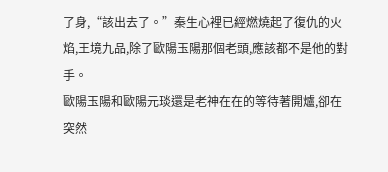了身,“該出去了。”秦生心裡已經燃燒起了復仇的火焰,王境九品,除了歐陽玉陽那個老頭,應該都不是他的對手。
歐陽玉陽和歐陽元琰還是老神在在的等待著開爐,卻在突然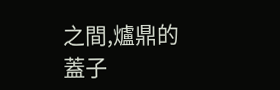之間,爐鼎的蓋子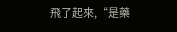飛了起來,“是藥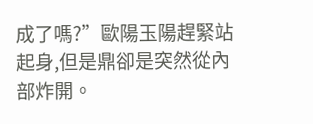成了嗎?”歐陽玉陽趕緊站起身,但是鼎卻是突然從內部炸開。